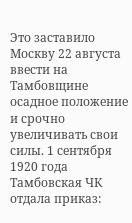Это заставило Москву 22 августа ввести на Тамбовщине осадное положение и срочно увеличивать свои силы. 1 сентября 1920 года Тамбовская ЧК отдала приказ: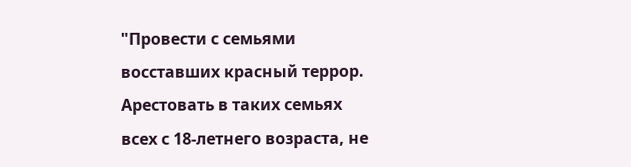"Провести с семьями восставших красный террор. Арестовать в таких семьях всех с 18-летнего возраста, не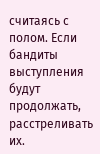считаясь с полом. Если бандиты выступления будут продолжать, расстреливать их.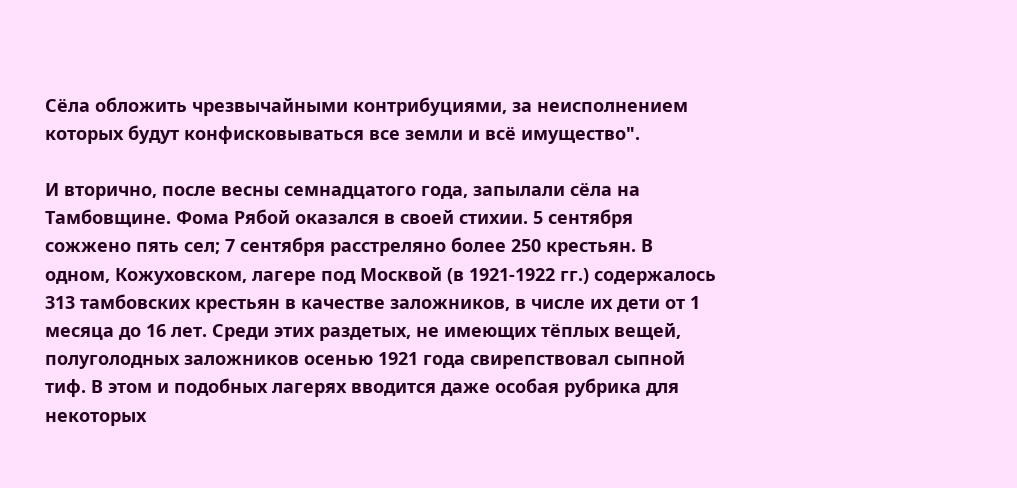Сёла обложить чрезвычайными контрибуциями, за неисполнением которых будут конфисковываться все земли и всё имущество".

И вторично, после весны семнадцатого года, запылали сёла на Тамбовщине. Фома Рябой оказался в своей стихии. 5 сентября сожжено пять сел; 7 сентября расстреляно более 250 крестьян. В одном, Кожуховском, лагере под Москвой (в 1921-1922 гг.) содержалось 313 тамбовских крестьян в качестве заложников, в числе их дети от 1 месяца до 16 лет. Среди этих раздетых, не имеющих тёплых вещей, полуголодных заложников осенью 1921 года свирепствовал сыпной тиф. В этом и подобных лагерях вводится даже особая рубрика для некоторых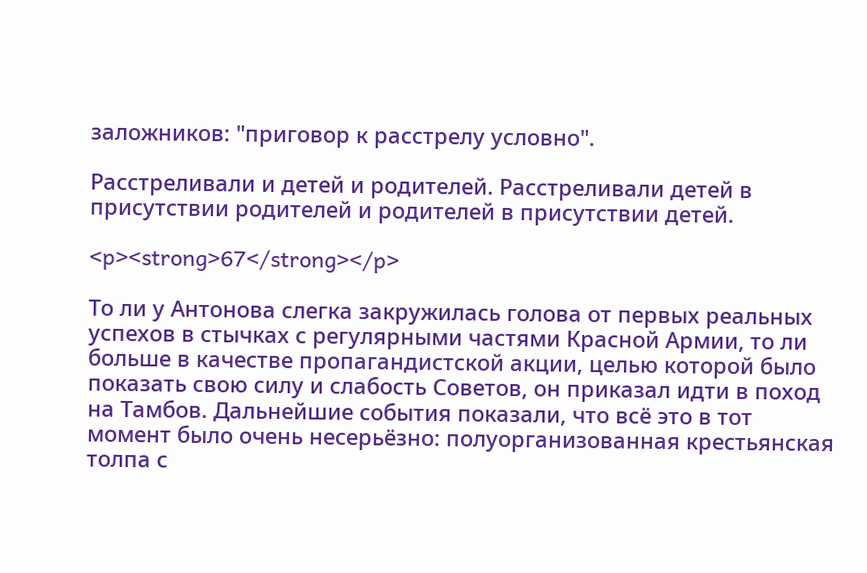заложников: "приговор к расстрелу условно".

Расстреливали и детей и родителей. Расстреливали детей в присутствии родителей и родителей в присутствии детей.

<p><strong>67</strong></p>

То ли у Антонова слегка закружилась голова от первых реальных успехов в стычках с регулярными частями Красной Армии, то ли больше в качестве пропагандистской акции, целью которой было показать свою силу и слабость Советов, он приказал идти в поход на Тамбов. Дальнейшие события показали, что всё это в тот момент было очень несерьёзно: полуорганизованная крестьянская толпа с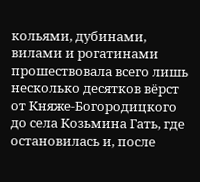кольями, дубинами, вилами и рогатинами прошествовала всего лишь несколько десятков вёрст от Княже-Богородицкого до села Козьмина Гать, где остановилась и, после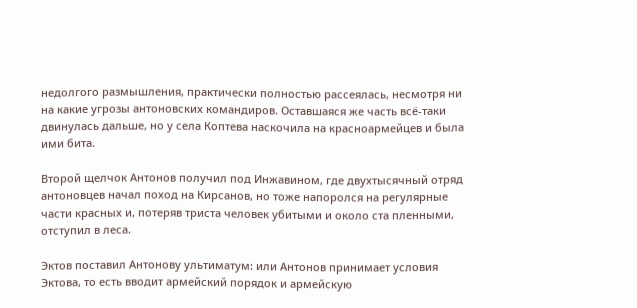недолгого размышления, практически полностью рассеялась, несмотря ни на какие угрозы антоновских командиров. Оставшаяся же часть всё-таки двинулась дальше, но у села Коптева наскочила на красноармейцев и была ими бита.

Второй щелчок Антонов получил под Инжавином, где двухтысячный отряд антоновцев начал поход на Кирсанов, но тоже напоролся на регулярные части красных и, потеряв триста человек убитыми и около ста пленными, отступил в леса.

Эктов поставил Антонову ультиматум: или Антонов принимает условия Эктова, то есть вводит армейский порядок и армейскую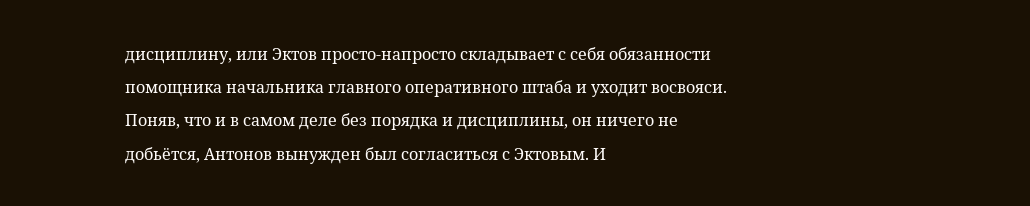дисциплину, или Эктов просто-напросто складывает с себя обязанности помощника начальника главного оперативного штаба и уходит восвояси. Поняв, что и в самом деле без порядка и дисциплины, он ничего не добьётся, Антонов вынужден был согласиться с Эктовым. И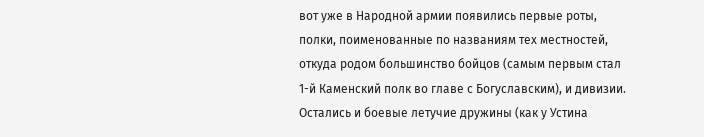вот уже в Народной армии появились первые роты, полки, поименованные по названиям тех местностей, откуда родом большинство бойцов (самым первым стал 1-й Каменский полк во главе с Богуславским), и дивизии. Остались и боевые летучие дружины (как у Устина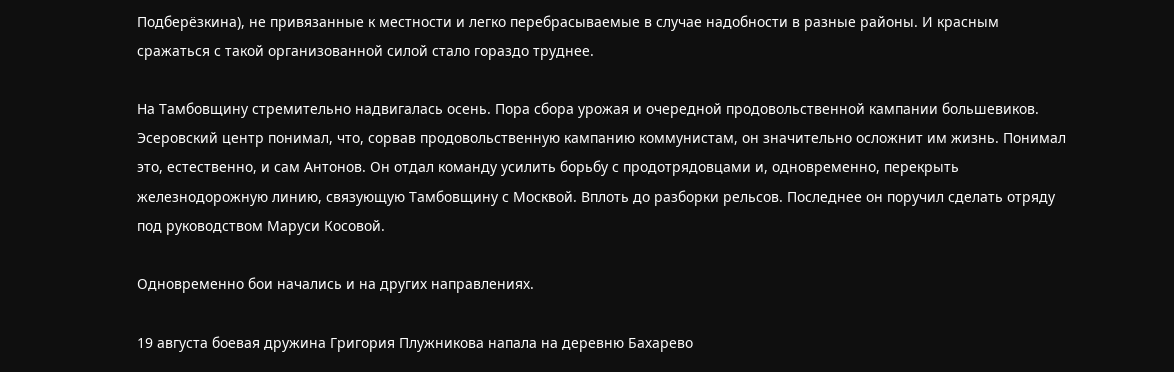Подберёзкина), не привязанные к местности и легко перебрасываемые в случае надобности в разные районы. И красным сражаться с такой организованной силой стало гораздо труднее.

На Тамбовщину стремительно надвигалась осень. Пора сбора урожая и очередной продовольственной кампании большевиков. Эсеровский центр понимал, что, сорвав продовольственную кампанию коммунистам, он значительно осложнит им жизнь. Понимал это, естественно, и сам Антонов. Он отдал команду усилить борьбу с продотрядовцами и, одновременно, перекрыть железнодорожную линию, связующую Тамбовщину с Москвой. Вплоть до разборки рельсов. Последнее он поручил сделать отряду под руководством Маруси Косовой.

Одновременно бои начались и на других направлениях.

19 августа боевая дружина Григория Плужникова напала на деревню Бахарево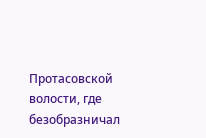Протасовской волости, где безобразничал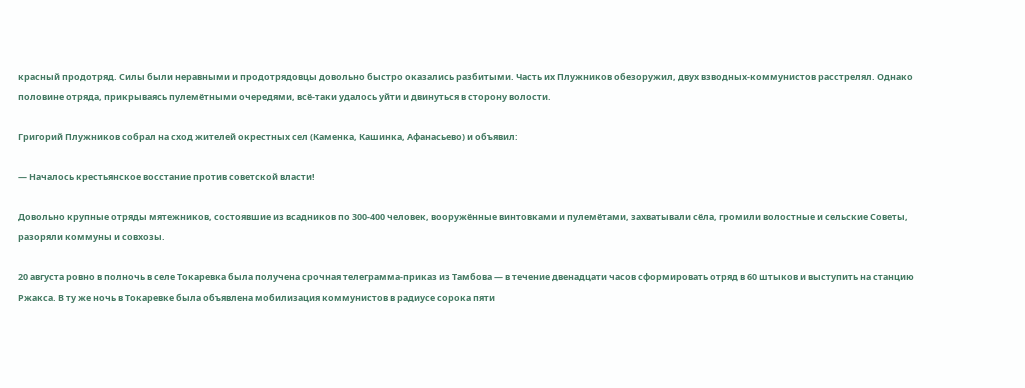красный продотряд. Силы были неравными и продотрядовцы довольно быстро оказались разбитыми. Часть их Плужников обезоружил, двух взводных-коммунистов расстрелял. Однако половине отряда, прикрываясь пулемётными очередями, всё-таки удалось уйти и двинуться в сторону волости.

Григорий Плужников собрал на сход жителей окрестных сел (Каменка, Кашинка, Афанасьево) и объявил:

— Началось крестьянское восстание против советской власти!

Довольно крупные отряды мятежников, состоявшие из всадников по 300-400 человек, вооружённые винтовками и пулемётами, захватывали сёла, громили волостные и сельские Советы, разоряли коммуны и совхозы.

20 августа ровно в полночь в селе Токаревка была получена срочная телеграмма-приказ из Тамбова — в течение двенадцати часов сформировать отряд в 60 штыков и выступить на станцию Ржакса. В ту же ночь в Токаревке была объявлена мобилизация коммунистов в радиусе сорока пяти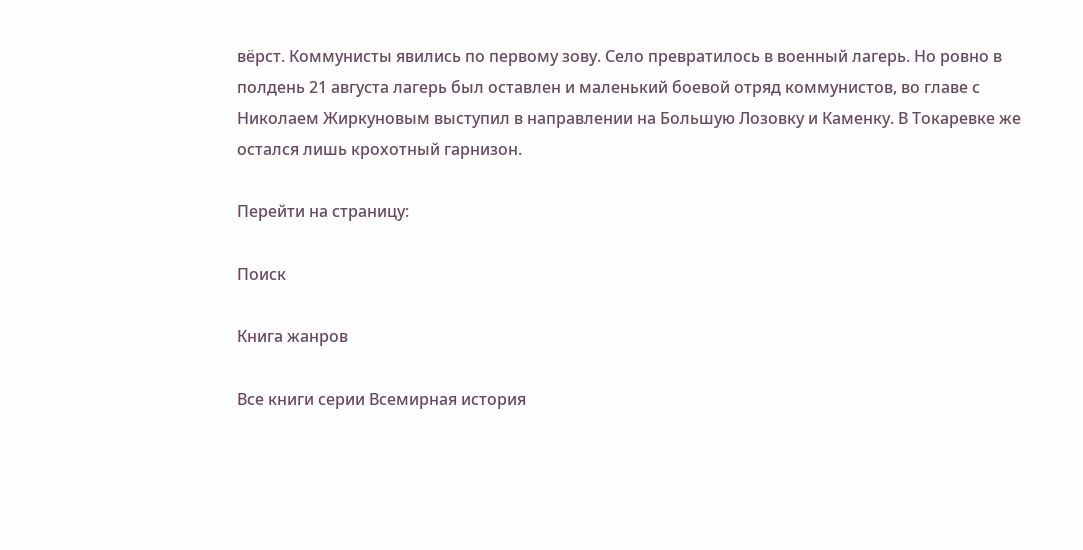вёрст. Коммунисты явились по первому зову. Село превратилось в военный лагерь. Но ровно в полдень 21 августа лагерь был оставлен и маленький боевой отряд коммунистов, во главе с Николаем Жиркуновым выступил в направлении на Большую Лозовку и Каменку. В Токаревке же остался лишь крохотный гарнизон.

Перейти на страницу:

Поиск

Книга жанров

Все книги серии Всемирная история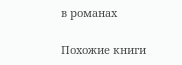в романах

Похожие книги